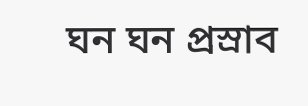ঘন ঘন প্রস্রাব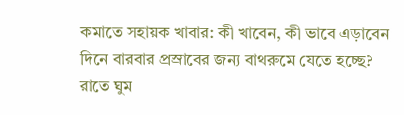কমাতে সহায়ক খাবার: কী খাবেন, কী ভাবে এড়াবেন
দিনে বারবার প্রস্রাবের জন্য বাথরুমে যেতে হচ্ছে?
রাতে ঘুম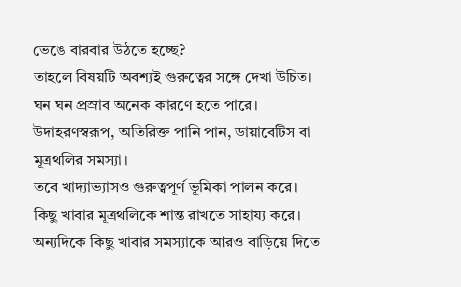ভেঙে বারবার উঠতে হচ্ছে?
তাহলে বিষয়টি অবশ্যই গুরুত্বের সঙ্গে দেখা উচিত।
ঘন ঘন প্রস্রাব অনেক কারণে হতে পারে।
উদাহরণস্বরূপ, অতিরিক্ত পানি পান, ডায়াবেটিস বা মূত্রথলির সমস্যা।
তবে খাদ্যাভ্যাসও গুরুত্বপূর্ণ ভূমিকা পালন করে।
কিছু খাবার মূত্রথলিকে শান্ত রাখতে সাহায্য করে।
অন্যদিকে কিছু খাবার সমস্যাকে আরও বাড়িয়ে দিতে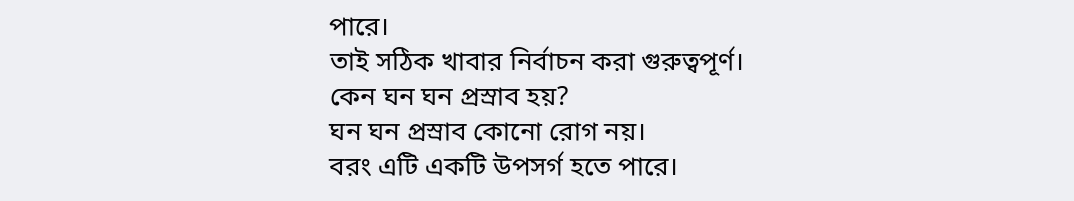পারে।
তাই সঠিক খাবার নির্বাচন করা গুরুত্বপূর্ণ।
কেন ঘন ঘন প্রস্রাব হয়?
ঘন ঘন প্রস্রাব কোনো রোগ নয়।
বরং এটি একটি উপসর্গ হতে পারে।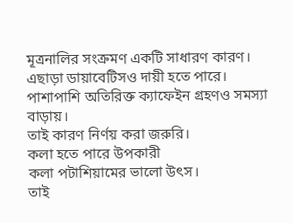মূত্রনালির সংক্রমণ একটি সাধারণ কারণ।
এছাড়া ডায়াবেটিসও দায়ী হতে পারে।
পাশাপাশি অতিরিক্ত ক্যাফেইন গ্রহণও সমস্যা বাড়ায়।
তাই কারণ নির্ণয় করা জরুরি।
কলা হতে পারে উপকারী
কলা পটাশিয়ামের ভালো উৎস।
তাই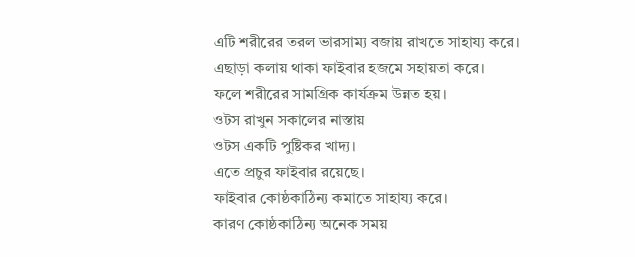এটি শরীরের তরল ভারসাম্য বজায় রাখতে সাহায্য করে।
এছাড়া কলায় থাকা ফাইবার হজমে সহায়তা করে।
ফলে শরীরের সামগ্রিক কার্যক্রম উন্নত হয়।
ওটস রাখুন সকালের নাস্তায়
ওটস একটি পুষ্টিকর খাদ্য।
এতে প্রচুর ফাইবার রয়েছে।
ফাইবার কোষ্ঠকাঠিন্য কমাতে সাহায্য করে।
কারণ কোষ্ঠকাঠিন্য অনেক সময়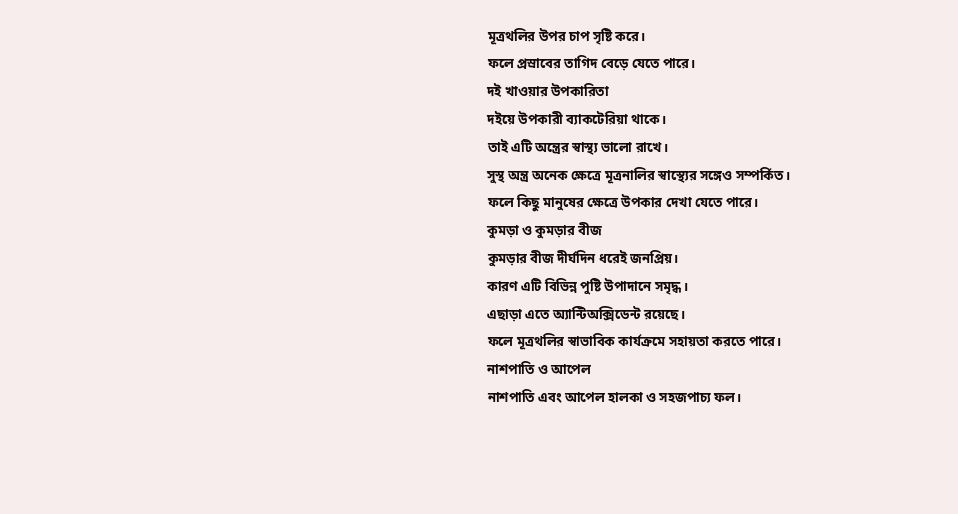মূত্রথলির উপর চাপ সৃষ্টি করে।
ফলে প্রস্রাবের তাগিদ বেড়ে যেতে পারে।
দই খাওয়ার উপকারিতা
দইয়ে উপকারী ব্যাকটেরিয়া থাকে।
তাই এটি অন্ত্রের স্বাস্থ্য ভালো রাখে।
সুস্থ অন্ত্র অনেক ক্ষেত্রে মূত্রনালির স্বাস্থ্যের সঙ্গেও সম্পর্কিত।
ফলে কিছু মানুষের ক্ষেত্রে উপকার দেখা যেতে পারে।
কুমড়া ও কুমড়ার বীজ
কুমড়ার বীজ দীর্ঘদিন ধরেই জনপ্রিয়।
কারণ এটি বিভিন্ন পুষ্টি উপাদানে সমৃদ্ধ।
এছাড়া এতে অ্যান্টিঅক্সিডেন্ট রয়েছে।
ফলে মূত্রথলির স্বাভাবিক কার্যক্রমে সহায়তা করতে পারে।
নাশপাতি ও আপেল
নাশপাতি এবং আপেল হালকা ও সহজপাচ্য ফল।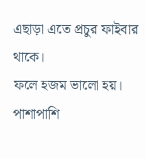এছাড়া এতে প্রচুর ফাইবার থাকে।
ফলে হজম ভালো হয়।
পাশাপাশি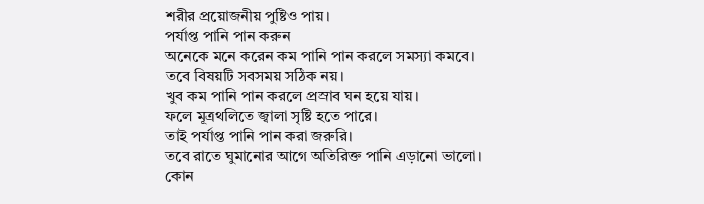শরীর প্রয়োজনীয় পুষ্টিও পায়।
পর্যাপ্ত পানি পান করুন
অনেকে মনে করেন কম পানি পান করলে সমস্যা কমবে।
তবে বিষয়টি সবসময় সঠিক নয়।
খুব কম পানি পান করলে প্রস্রাব ঘন হয়ে যায়।
ফলে মূত্রথলিতে জ্বালা সৃষ্টি হতে পারে।
তাই পর্যাপ্ত পানি পান করা জরুরি।
তবে রাতে ঘুমানোর আগে অতিরিক্ত পানি এড়ানো ভালো।
কোন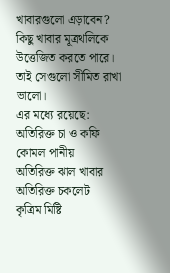খাবারগুলো এড়াবেন?
কিছু খাবার মূত্রথলিকে উত্তেজিত করতে পারে।
তাই সেগুলো সীমিত রাখা ভালো।
এর মধ্যে রয়েছে:
অতিরিক্ত চা ও কফি
কোমল পানীয়
অতিরিক্ত ঝাল খাবার
অতিরিক্ত চকলেট
কৃত্রিম মিষ্টি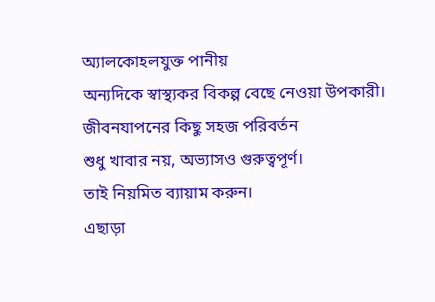অ্যালকোহলযুক্ত পানীয়
অন্যদিকে স্বাস্থ্যকর বিকল্প বেছে নেওয়া উপকারী।
জীবনযাপনের কিছু সহজ পরিবর্তন
শুধু খাবার নয়, অভ্যাসও গুরুত্বপূর্ণ।
তাই নিয়মিত ব্যায়াম করুন।
এছাড়া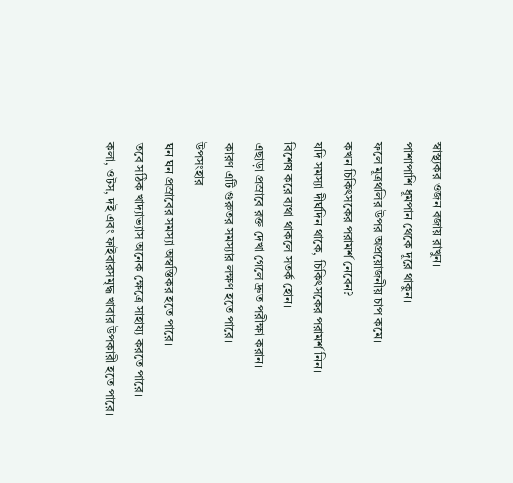স্বাস্থ্যকর ওজন বজায় রাখুন।
পাশাপাশি ধূমপান থেকে দূরে থাকুন।
ফলে মূত্রথলির উপর অপ্রয়োজনীয় চাপ কমে।
কখন চিকিৎসকের পরামর্শ নেবেন?
যদি সমস্যা দীর্ঘদিন থাকে, চিকিৎসকের পরামর্শ নিন।
বিশেষ করে ব্যথা থাকলে সতর্ক হোন।
এছাড়া প্রস্রাবে রক্ত দেখা গেলে দ্রুত পরীক্ষা করান।
কারণ এটি গুরুতর সমস্যার লক্ষণ হতে পারে।
উপসংহার
ঘন ঘন প্রস্রাবের সমস্যা অস্বস্তিকর হতে পারে।
তবে সঠিক খাদ্যাভ্যাস অনেক ক্ষেত্রে সাহায্য করতে পারে।
কলা, ওটস, দই এবং ফাইবারসমৃদ্ধ খাবার উপকারী হতে পারে।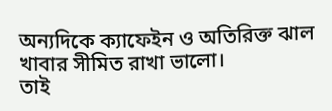অন্যদিকে ক্যাফেইন ও অতিরিক্ত ঝাল খাবার সীমিত রাখা ভালো।
তাই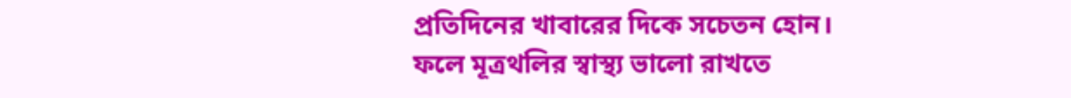প্রতিদিনের খাবারের দিকে সচেতন হোন।
ফলে মূত্রথলির স্বাস্থ্য ভালো রাখতে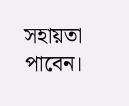সহায়তা পাবেন।